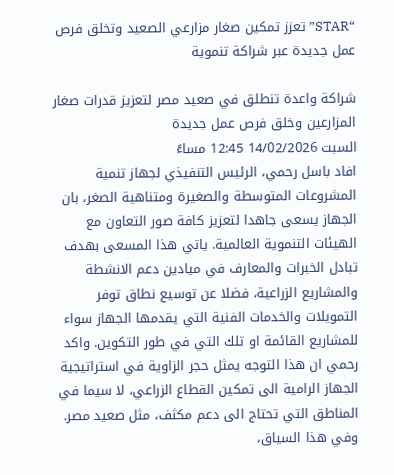“STAR” تعزز تمكين صغار مزارعي الصعيد وتخلق فرص عمل جديدة عبر شراكة تنموية

شراكة واعدة تنطلق في صعيد مصر لتعزيز قدرات صغار المزارعين وخلق فرص عمل جديدة
السبت 14/02/2026 12:45 مساءً
افاد باسل رحمي، الرئيس التنفيذي لجهاز تنمية المشروعات المتوسطة والصغيرة ومتناهية الصغر، بان الجهاز يسعى جاهدا لتعزيز كافة صور التعاون مع الهيئات التنموية العالمية. ياتي هذا المسعى بهدف تبادل الخبرات والمعارف في ميادين دعم الانشطة والمشاريع الزراعية، فضلا عن توسيع نطاق توفر التمويلات والخدمات الفنية التي يقدمها الجهاز سواء للمشاريع القائمة او تلك التي في طور التكوين. واكد رحمي ان هذا التوجه يمثل حجر الزاوية في استراتيجية الجهاز الرامية الى تمكين القطاع الزراعي، لا سيما في المناطق التي تحتاج الى دعم مكثف، مثل صعيد مصر.
وفي هذا السياق،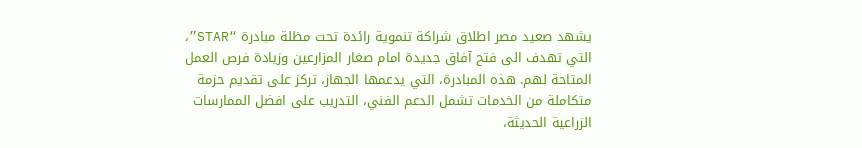يشهد صعيد مصر اطلاق شراكة تنموية رائدة تحت مظلة مبادرة “STAR”، التي تهدف الى فتح آفاق جديدة امام صغار المزارعين وزيادة فرص العمل المتاحة لهم. هذه المبادرة، التي يدعمها الجهاز، تركز على تقديم حزمة متكاملة من الخدمات تشمل الدعم الفني، التدريب على افضل الممارسات الزراعية الحديثة،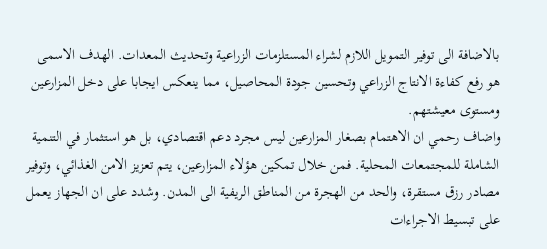بالاضافة الى توفير التمويل اللازم لشراء المستلزمات الزراعية وتحديث المعدات. الهدف الاسمى هو رفع كفاءة الانتاج الزراعي وتحسين جودة المحاصيل، مما ينعكس ايجابا على دخل المزارعين ومستوى معيشتهم.
واضاف رحمي ان الاهتمام بصغار المزارعين ليس مجرد دعم اقتصادي، بل هو استثمار في التنمية الشاملة للمجتمعات المحلية. فمن خلال تمكين هؤلاء المزارعين، يتم تعزيز الامن الغذائي، وتوفير مصادر رزق مستقرة، والحد من الهجرة من المناطق الريفية الى المدن. وشدد على ان الجهاز يعمل على تبسيط الاجراءات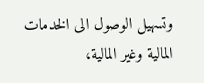وتسهيل الوصول الى الخدمات المالية وغير المالية،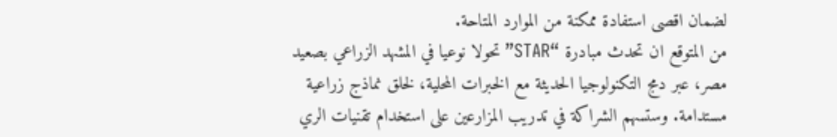لضمان اقصى استفادة ممكنة من الموارد المتاحة.
من المتوقع ان تحدث مبادرة “STAR” تحولا نوعيا في المشهد الزراعي بصعيد مصر، عبر دمج التكنولوجيا الحديثة مع الخبرات المحلية، لخلق نماذج زراعية مستدامة. وستسهم الشراكة في تدريب المزارعين على استخدام تقنيات الري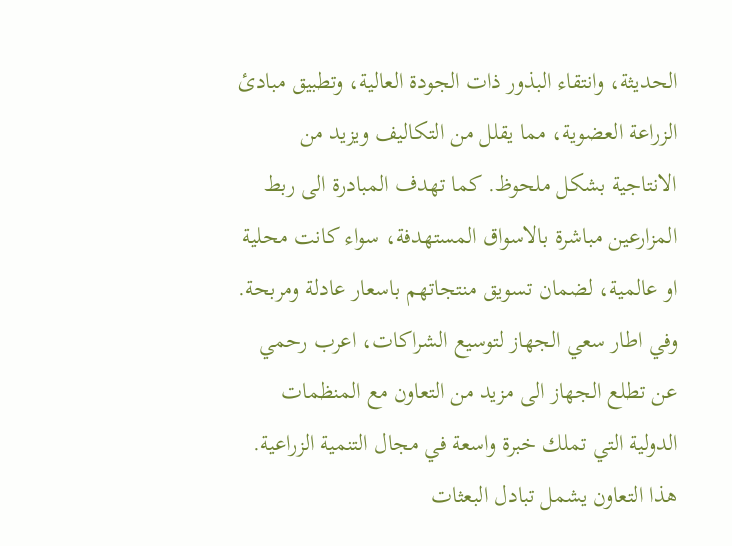الحديثة، وانتقاء البذور ذات الجودة العالية، وتطبيق مبادئ الزراعة العضوية، مما يقلل من التكاليف ويزيد من الانتاجية بشكل ملحوظ. كما تهدف المبادرة الى ربط المزارعين مباشرة بالاسواق المستهدفة، سواء كانت محلية او عالمية، لضمان تسويق منتجاتهم باسعار عادلة ومربحة.
وفي اطار سعي الجهاز لتوسيع الشراكات، اعرب رحمي عن تطلع الجهاز الى مزيد من التعاون مع المنظمات الدولية التي تملك خبرة واسعة في مجال التنمية الزراعية. هذا التعاون يشمل تبادل البعثات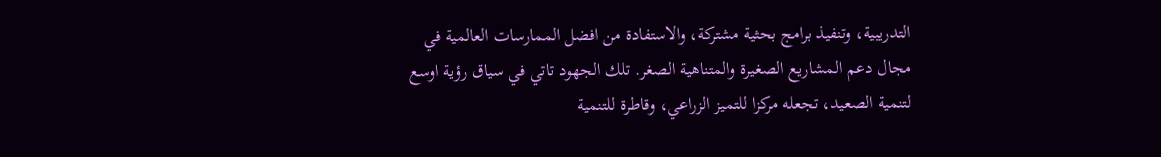التدريبية، وتنفيذ برامج بحثية مشتركة، والاستفادة من افضل الممارسات العالمية في مجال دعم المشاريع الصغيرة والمتناهية الصغر. تلك الجهود تاتي في سياق رؤية اوسع لتنمية الصعيد، تجعله مركزا للتميز الزراعي، وقاطرة للتنمية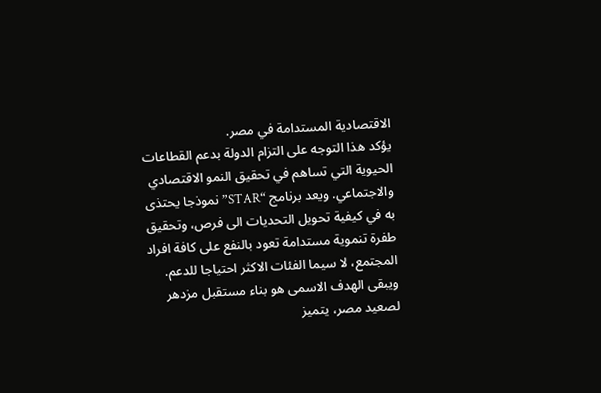الاقتصادية المستدامة في مصر.
يؤكد هذا التوجه على التزام الدولة بدعم القطاعات الحيوية التي تساهم في تحقيق النمو الاقتصادي والاجتماعي. ويعد برنامج “STAR” نموذجا يحتذى به في كيفية تحويل التحديات الى فرص، وتحقيق طفرة تنموية مستدامة تعود بالنفع على كافة افراد المجتمع، لا سيما الفئات الاكثر احتياجا للدعم. ويبقى الهدف الاسمى هو بناء مستقبل مزدهر لصعيد مصر، يتميز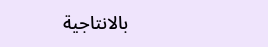بالانتاجية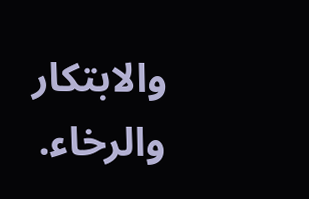والابتكار والرخاء.